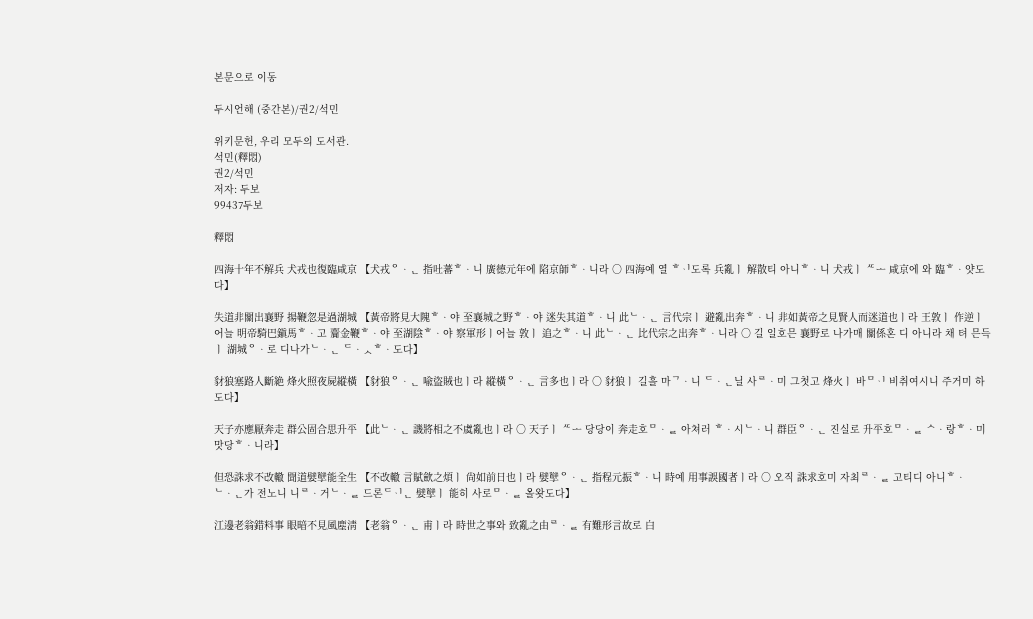본문으로 이동

두시언해 (중간본)/권2/석민

위키문헌, 우리 모두의 도서관.
석민(釋悶)
권2/석민
저자: 두보
99437두보

釋悶

四海十年不解兵 犬戎也復臨咸京 【犬戎ᄋᆞᆫ 指吐蕃ᄒᆞ니 廣德元年에 陷京師ᄒᆞ니라 ○ 四海예 열 ᄒᆡ도록 兵亂ㅣ 解散티 아니ᄒᆞ니 犬戎ㅣ ᄯᅩ 咸京에 와 臨ᄒᆞ얏도다】

失道非關出襄野 揚鞭忽是過湖城 【黃帝將見大隗ᄒᆞ야 至襄城之野ᄒᆞ야 迷失其道ᄒᆞ니 此ᄂᆞᆫ 言代宗ㅣ 避亂出奔ᄒᆞ니 非如黃帝之見賢人而迷道也ㅣ라 王敦ㅣ 作逆ㅣ어늘 明帝騎巴鎭馬ᄒᆞ고 齎金鞭ᄒᆞ야 至湖陰ᄒᆞ야 察軍形ㅣ어늘 敦ㅣ 追之ᄒᆞ니 此ᄂᆞᆫ 比代宗之出奔ᄒᆞ니라 ○ 길 일호믄 襄野로 나가매 關係혼 디 아니라 채 텨 믄득ㅣ 湖城ᄋᆞ로 디나가ᄂᆞᆫ ᄃᆞᆺᄒᆞ도다】

豺狼塞路人斷絶 烽火照夜屍縱橫 【豺狼ᄋᆞᆫ 喩盜賊也ㅣ라 縱橫ᄋᆞᆫ 言多也ㅣ라 ○ 豺狼ㅣ 길흘 마ᄀᆞ니 ᄃᆞᆫ닐 사ᄅᆞ미 그첫고 烽火ㅣ 바ᄆᆡ 비취여시니 주거미 하도다】

天子亦應厭奔走 群公固合思升平 【此ᄂᆞᆫ 譏將相之不虞亂也ㅣ라 ○ 天子ㅣ ᄯᅩ 당당이 奔走호ᄆᆞᆯ 아쳐러 ᄒᆞ시ᄂᆞ니 群臣ᄋᆞᆫ 진실로 升平호ᄆᆞᆯ ᄉᆞ랑ᄒᆞ미 맛당ᄒᆞ니라】

但恐誅求不改轍 聞道嬖孼能全生 【不改轍 言賦歛之煩ㅣ 尙如前日也ㅣ라 嬖孼ᄋᆞᆫ 指程元振ᄒᆞ니 時예 用事誤國者ㅣ라 ○ 오직 誅求호미 자최ᄅᆞᆯ 고티디 아니ᄒᆞᄂᆞᆫ가 전노니 니ᄅᆞ거ᄂᆞᆯ 드론ᄃᆡᆫ 嬖孼ㅣ 能히 사로ᄆᆞᆯ 올왓도다】

江邊老翁錯料事 眼暗不見風塵淸 【老翁ᄋᆞᆫ 甫ㅣ라 時世之事와 致亂之由ᄅᆞᆯ 有難形言故로 白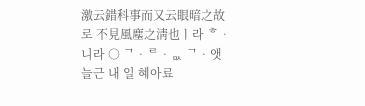激云錯科事而又云眼暗之故로 不見風塵之淸也ㅣ라 ᄒᆞ니라 ○ ᄀᆞᄅᆞᇝ ᄀᆞ앳 늘근 내 일 혜아료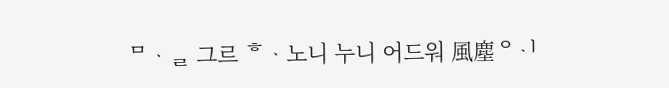ᄆᆞᆯ 그르 ᄒᆞ노니 누니 어드워 風塵ᄋᆡ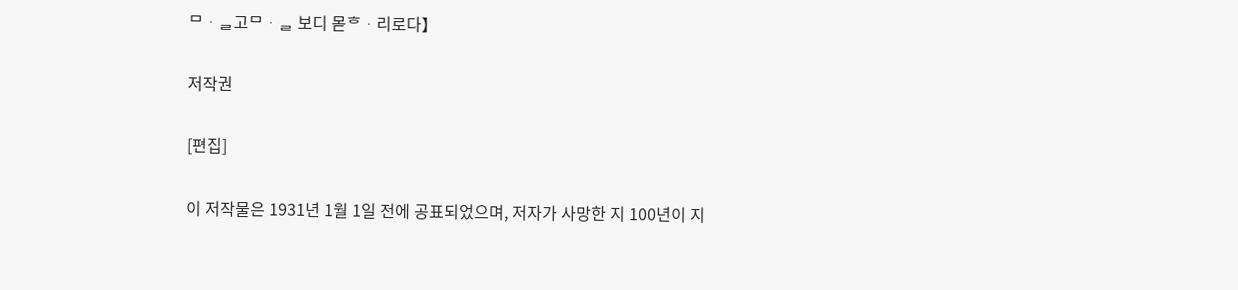ᄆᆞᆯ고ᄆᆞᆯ 보디 몯ᄒᆞ리로다】

저작권

[편집]

이 저작물은 1931년 1월 1일 전에 공표되었으며, 저자가 사망한 지 100년이 지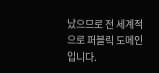났으므로 전 세계적으로 퍼블릭 도메인입니다.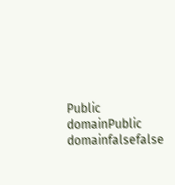Public domainPublic domainfalsefalse